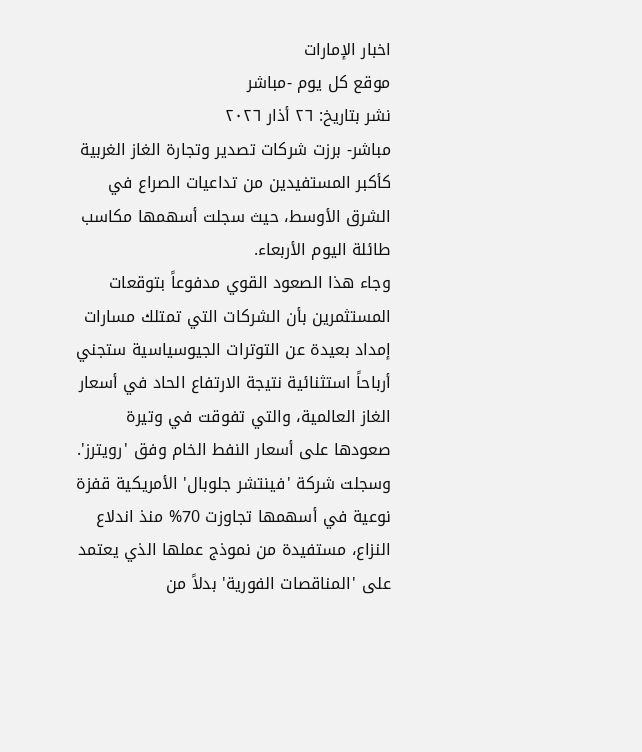اخبار الإمارات
موقع كل يوم -مباشر
نشر بتاريخ: ٢٦ أذار ٢٠٢٦
مباشر- برزت شركات تصدير وتجارة الغاز الغربية كأكبر المستفيدين من تداعيات الصراع في الشرق الأوسط، حيث سجلت أسهمها مكاسب طائلة اليوم الأربعاء.
وجاء هذا الصعود القوي مدفوعاً بتوقعات المستثمرين بأن الشركات التي تمتلك مسارات إمداد بعيدة عن التوترات الجيوسياسية ستجني أرباحاً استثنائية نتيجة الارتفاع الحاد في أسعار الغاز العالمية، والتي تفوقت في وتيرة صعودها على أسعار النفط الخام وفق 'رويترز'.
وسجلت شركة 'فينتشر جلوبال' الأمريكية قفزة نوعية في أسهمها تجاوزت 70% منذ اندلاع النزاع، مستفيدة من نموذج عملها الذي يعتمد على 'المناقصات الفورية' بدلاً من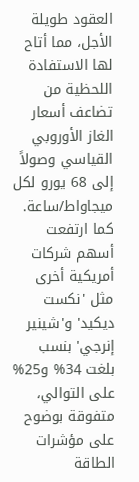العقود طويلة الأجل، مما أتاح لها الاستفادة اللحظية من تضاعف أسعار الغاز الأوروبي القياسي وصولاً إلى 68 يورو لكل ميجاواط/ساعة.
كما ارتفعت أسهم شركات أمريكية أخرى مثل 'نكست ديكيد' و'شينير إنرجي' بنسب بلغت 34% و25% على التوالي، متفوقة بوضوح على مؤشرات الطاقة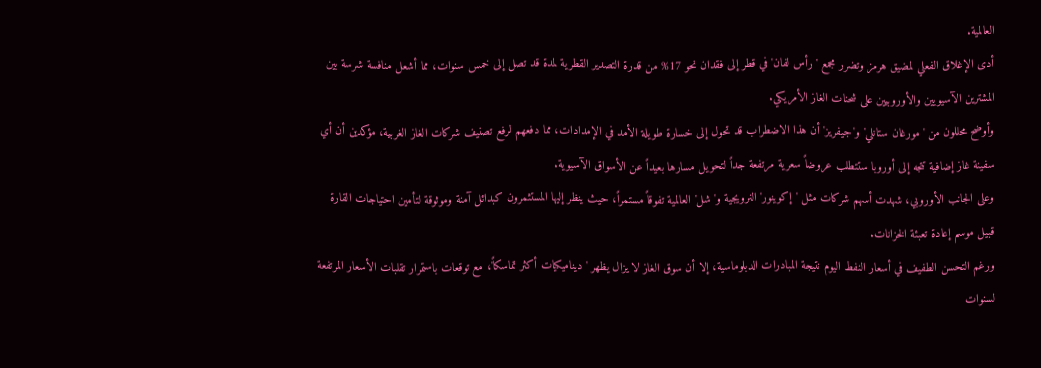العالمية.
أدى الإغلاق الفعلي لمضيق هرمز وتضرر مجمع 'رأس لفان' في قطر إلى فقدان نحو 17% من قدرة التصدير القطرية لمدة قد تصل إلى خمس سنوات، مما أشعل منافسة شرسة بين المشترين الآسيويين والأوروبيين على شحنات الغاز الأمريكي.
وأوضح محللون من 'مورغان ستانلي' و'جيفريز' أن هذا الاضطراب قد تحول إلى خسارة طويلة الأمد في الإمدادات، مما دفعهم لرفع تصنيف شركات الغاز الغربية، مؤكدين أن أي سفينة غاز إضافية تتجه إلى أوروبا ستتطلب عروضاً سعرية مرتفعة جداً لتحويل مسارها بعيداً عن الأسواق الآسيوية.
وعلى الجانب الأوروبي، شهدت أسهم شركات مثل 'إكوينور' النرويجية و'شل' العالمية تفوقاً مستمراً، حيث ينظر إليها المستثمرون كبدائل آمنة وموثوقة لتأمين احتياجات القارة قبيل موسم إعادة تعبئة الخزانات.
ورغم التحسن الطفيف في أسعار النفط اليوم نتيجة المبادرات الدبلوماسية، إلا أن سوق الغاز لا يزال يظهر 'ديناميكيات أكثر تماسكاً'، مع توقعات باستمرار تقلبات الأسعار المرتفعة لسنوات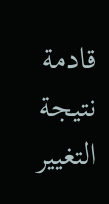قادمة نتيجة التغيير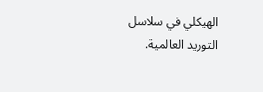الهيكلي في سلاسل التوريد العالمية.